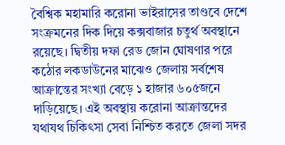বৈশ্বিক মহামারি করোনা ভাইরাসের তাণ্ডবে দেশে সংক্রমনের দিক দিয়ে কক্সবাজার চতুর্থ অবস্থানে রয়েছে। দ্বিতীয় দফা রেড জোন ঘোষণার পরে কঠোর লকডাউনের মাঝেও জেলায় সর্বশেষ আক্রান্তের সংখ্যা বেড়ে ১ হাজার ৬০৫জনে দাড়িয়েছে। এই অবস্থায় করোনা আক্রান্তদের যথাযথ চিকিৎসা সেবা নিশ্চিত করতে জেলা সদর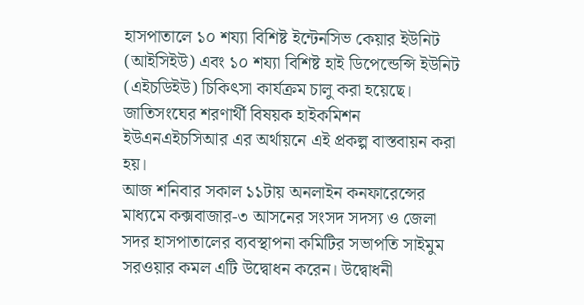হাসপাতালে ১০ শয্যা বিশিষ্ট ইন্টেনসিভ কেয়ার ইউনিট (আইসিইউ) এবং ১০ শয্যা বিশিষ্ট হাই ডিপেন্ডেন্সি ইউনিট (এইচডিইউ) চিকিৎসা কার্যক্রম চালু করা হয়েছে।
জাতিসংঘের শরণার্থী বিষয়ক হাইকমিশন ইউএনএইচসিআর এর অর্থায়নে এই প্রকল্প বাস্তবায়ন করা হয়।
আজ শনিবার সকাল ১১টায় অনলাইন কনফারেন্সের মাধ্যমে কক্সবাজার-৩ আসনের সংসদ সদস্য ও জেলা সদর হাসপাতালের ব্যবস্থাপনা কমিটির সভাপতি সাইমুম সরওয়ার কমল এটি উদ্বোধন করেন। উদ্বোধনী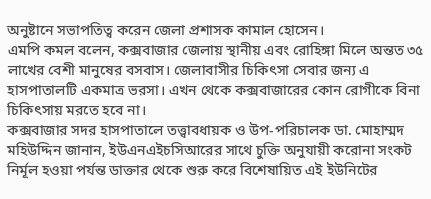অনুষ্টানে সভাপতিত্ব করেন জেলা প্রশাসক কামাল হোসেন।
এমপি কমল বলেন, কক্সবাজার জেলায় স্থানীয় এবং রোহিঙ্গা মিলে অন্তত ৩৫ লাখের বেশী মানুষের বসবাস। জেলাবাসীর চিকিৎসা সেবার জন্য এ হাসপাতালটি একমাত্র ভরসা। এখন থেকে কক্সবাজারের কোন রোগীকে বিনা চিকিৎসায় মরতে হবে না।
কক্সবাজার সদর হাসপাতালে তত্ত্বাবধায়ক ও উপ-পরিচালক ডা. মোহাম্মদ মহিউদ্দিন জানান, ইউএনএইচসিআরের সাথে চুক্তি অনুযায়ী করোনা সংকট নির্মূল হওয়া পর্যন্ত ডাক্তার থেকে শুরু করে বিশেষায়িত এই ইউনিটের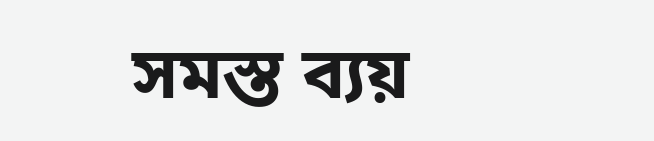সমস্ত ব্যয়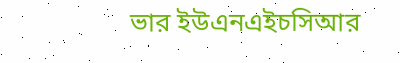ভার ইউএনএইচসিআর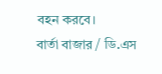বহন করবে।
বার্তা বাজার / ডি.এস